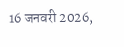16 जनवरी 2026,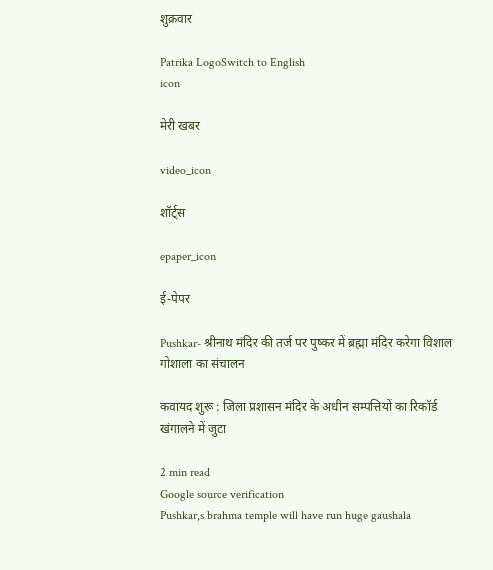शुक्रवार

Patrika LogoSwitch to English
icon

मेरी खबर

video_icon

शॉर्ट्स

epaper_icon

ई-पेपर

Pushkar- श्रीनाथ मंदिर की तर्ज पर पुष्कर में ब्रह्मा मंदिर करेगा विशाल गोशाला का संचालन

कवायद शुरू : जिला प्रशासन मंदिर के अधीन सम्पत्तियों का रिकॉर्ड खंगालने में जुटा

2 min read
Google source verification
Pushkar,s brahma temple will have run huge gaushala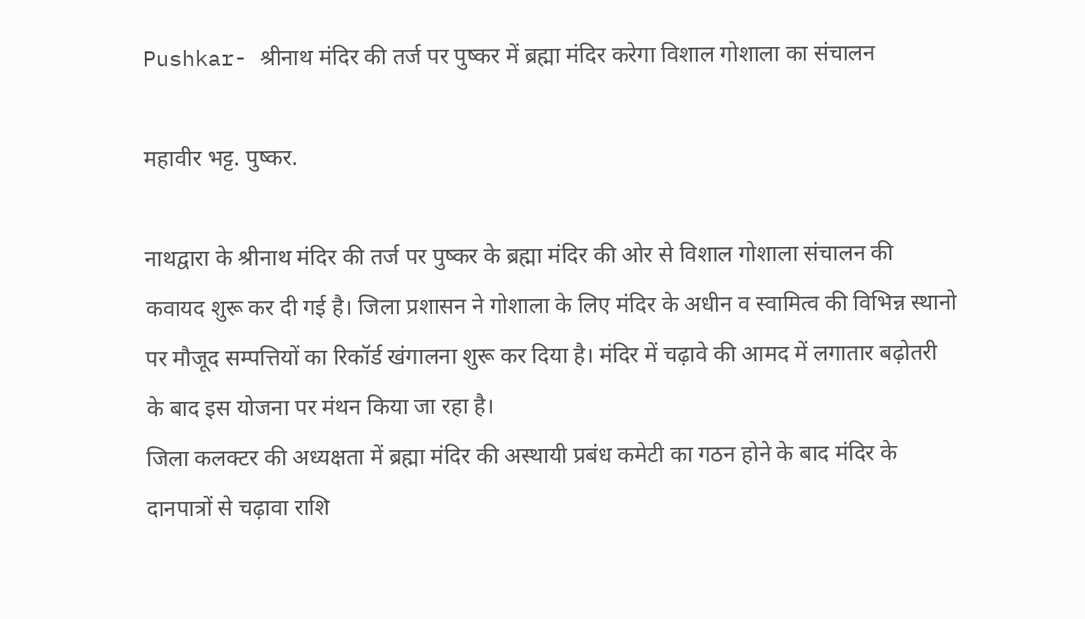Pushkar- श्रीनाथ मंदिर की तर्ज पर पुष्कर में ब्रह्मा मंदिर करेगा विशाल गोशाला का संचालन

महावीर भट्ट. पुष्कर.

नाथद्वारा के श्रीनाथ मंदिर की तर्ज पर पुष्कर के ब्रह्मा मंदिर की ओर से विशाल गोशाला संचालन की कवायद शुरू कर दी गई है। जिला प्रशासन ने गोशाला के लिए मंदिर के अधीन व स्वामित्व की विभिन्न स्थानो पर मौजूद सम्पत्तियों का रिकॉर्ड खंगालना शुरू कर दिया है। मंदिर में चढ़ावे की आमद में लगातार बढ़ोतरी के बाद इस योजना पर मंथन किया जा रहा है।
जिला कलक्टर की अध्यक्षता में ब्रह्मा मंदिर की अस्थायी प्रबंध कमेटी का गठन होने के बाद मंदिर के दानपात्रों से चढ़ावा राशि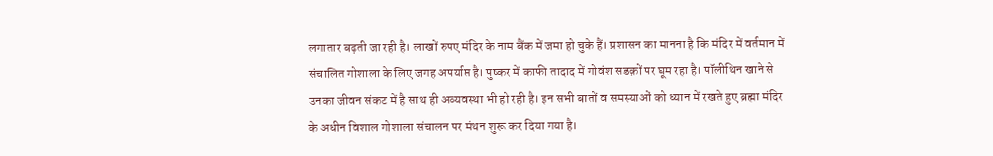लगातार बढ़ती जा रही है। लाखों रुपए मंदिर के नाम बैंक में जमा हो चुके हैं। प्रशासन का मानना है कि मंदिर में वर्तमान में संचालित गोशाला के लिए जगह अपर्याप्त है। पुष्कर में काफी तादाद में गोवंश सडक़ों पर घूम रहा है। पॉलीथिन खाने से उनका जीवन संकट में है साथ ही अव्यवस्था भी हो रही है। इन सभी बातों व समस्याओं को ध्यान में रखते हुए ब्रह्मा मंदिर के अधीन विशाल गोशाला संचालन पर मंथन शुरू कर दिया गया है।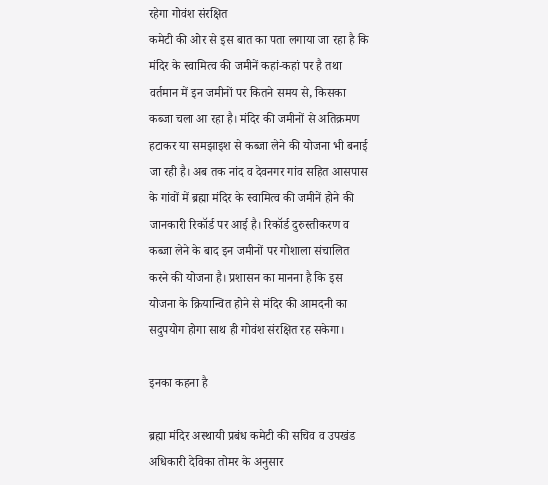रहेगा गोवंश संरक्षित
कमेटी की ओर से इस बात का पता लगाया जा रहा है कि मंदिर के स्वामित्व की जमीनें कहां-कहां पर है तथा वर्तमान में इन जमीनों पर कितने समय से, किसका कब्जा चला आ रहा है। मंदिर की जमीनों से अतिक्रमण हटाकर या समझाइश से कब्जा लेने की योजना भी बनाई जा रही है। अब तक नांद व देवनगर गांव सहित आसपास के गांवों में ब्रह्मा मंदिर के स्वामित्व की जमीनें होने की जानकारी रिकॉर्ड पर आई है। रिकॉर्ड दुरुस्तीकरण व कब्जा लेने के बाद इन जमीनों पर गोशाला संचालित करने की योजना है। प्रशासन का मानना है कि इस योजना के क्रियान्वित होने से मंदिर की आमदनी का सदुपयोग होगा साथ ही गोवंश संरक्षित रह सकेगा।

इनका कहना है

ब्रह्मा मंदिर अस्थायी प्रबंध कमेटी की सचिव व उपखंड अधिकारी देविका तोमर के अनुसार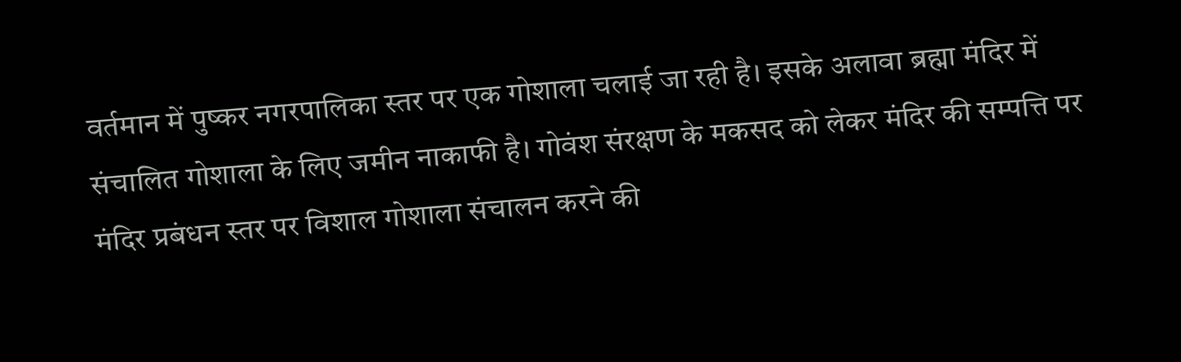वर्तमान में पुष्कर नगरपालिका स्तर पर एक गोशाला चलाई जा रही है। इसके अलावा ब्रह्मा मंदिर में संचालित गोशाला के लिए जमीन नाकाफी है। गोवंश संरक्षण के मकसद को लेकर मंदिर की सम्पत्ति पर मंदिर प्रबंधन स्तर पर विशाल गोशाला संचालन करने की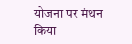योजना पर मंथन किया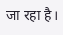जा रहा है।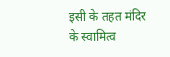इसी के तहत मंदिर के स्वामित्व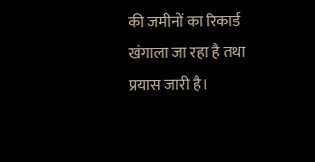की जमीनों का रिकार्ड खंगाला जा रहा है तथा प्रयास जारी है।